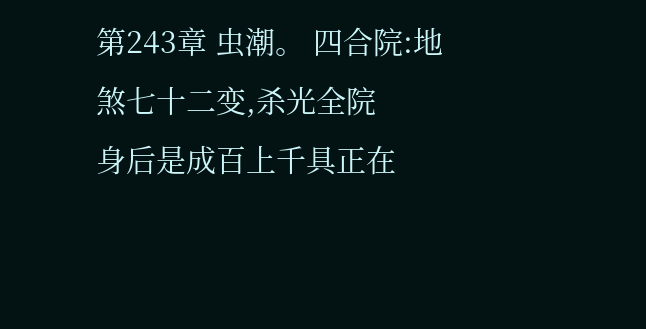第243章 虫潮。 四合院:地煞七十二变,杀光全院
身后是成百上千具正在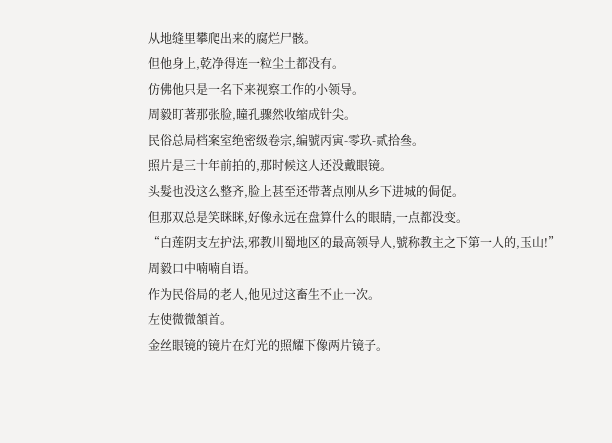从地缝里攀爬出来的腐烂尸骸。
但他身上,乾净得连一粒尘土都没有。
仿佛他只是一名下来视察工作的小领导。
周毅盯著那张脸,瞳孔骤然收缩成针尖。
民俗总局档案室绝密级卷宗,编號丙寅-零玖-贰拾叄。
照片是三十年前拍的,那时候这人还没戴眼镜。
头髮也没这么整齐,脸上甚至还带著点刚从乡下进城的侷促。
但那双总是笑眯眯,好像永远在盘算什么的眼睛,一点都没变。
“白莲阴支左护法,邪教川蜀地区的最高领导人,號称教主之下第一人的,玉山!”
周毅口中喃喃自语。
作为民俗局的老人,他见过这畜生不止一次。
左使微微頷首。
金丝眼镜的镜片在灯光的照耀下像两片镜子。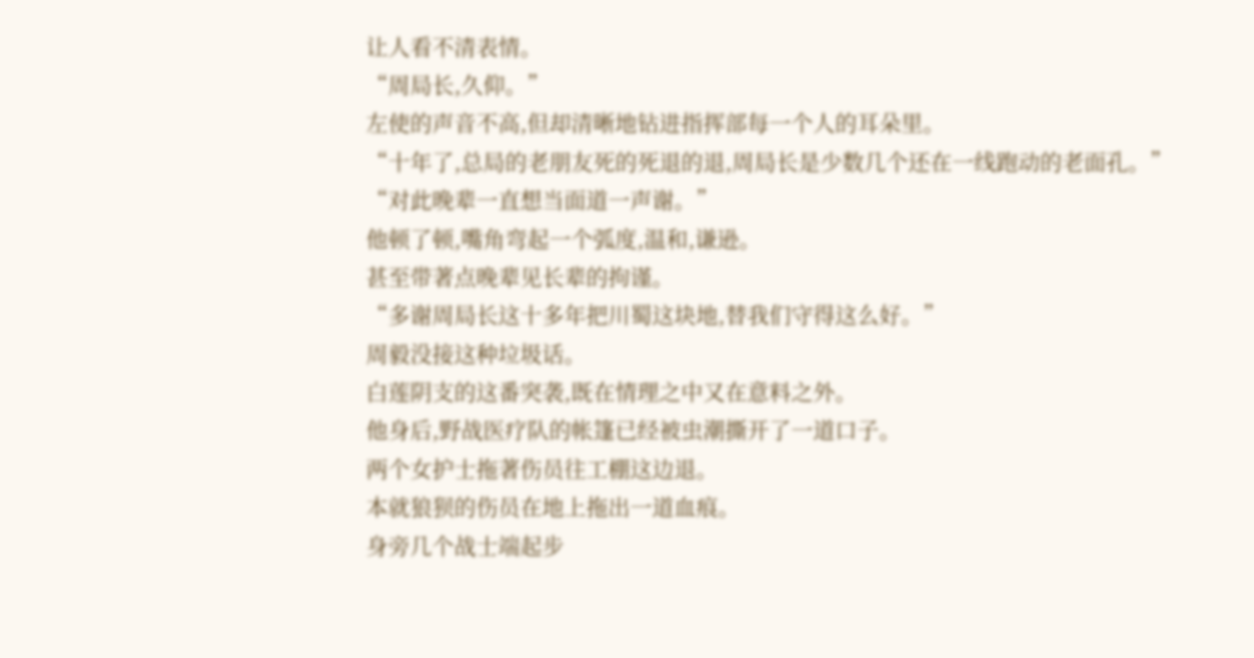让人看不清表情。
“周局长,久仰。”
左使的声音不高,但却清晰地钻进指挥部每一个人的耳朵里。
“十年了,总局的老朋友死的死退的退,周局长是少数几个还在一线跑动的老面孔。”
“对此晚辈一直想当面道一声谢。”
他顿了顿,嘴角弯起一个弧度,温和,谦逊。
甚至带著点晚辈见长辈的拘谨。
“多谢周局长这十多年把川蜀这块地,替我们守得这么好。”
周毅没接这种垃圾话。
白莲阴支的这番突袭,既在情理之中又在意料之外。
他身后,野战医疗队的帐篷已经被虫潮撕开了一道口子。
两个女护士拖著伤员往工棚这边退。
本就狼狈的伤员在地上拖出一道血痕。
身旁几个战士端起步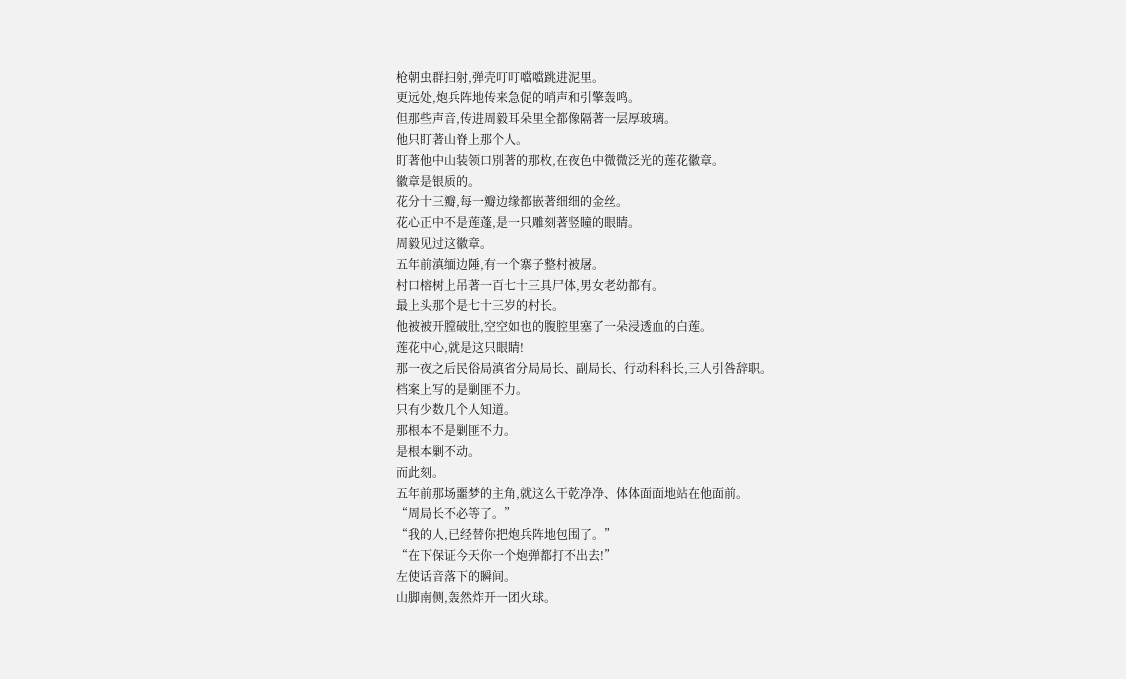枪朝虫群扫射,弹壳叮叮噹噹跳进泥里。
更远处,炮兵阵地传来急促的哨声和引擎轰鸣。
但那些声音,传进周毅耳朵里全都像隔著一层厚玻璃。
他只盯著山脊上那个人。
盯著他中山装领口別著的那枚,在夜色中微微泛光的莲花徽章。
徽章是银质的。
花分十三瓣,每一瓣边缘都嵌著细细的金丝。
花心正中不是莲蓬,是一只雕刻著竖瞳的眼睛。
周毅见过这徽章。
五年前滇缅边陲,有一个寨子整村被屠。
村口榕树上吊著一百七十三具尸体,男女老幼都有。
最上头那个是七十三岁的村长。
他被被开膛破肚,空空如也的腹腔里塞了一朵浸透血的白莲。
莲花中心,就是这只眼睛!
那一夜之后民俗局滇省分局局长、副局长、行动科科长,三人引咎辞职。
档案上写的是剿匪不力。
只有少数几个人知道。
那根本不是剿匪不力。
是根本剿不动。
而此刻。
五年前那场噩梦的主角,就这么干乾净净、体体面面地站在他面前。
“周局长不必等了。”
“我的人,已经替你把炮兵阵地包围了。”
“在下保证今天你一个炮弹都打不出去!”
左使话音落下的瞬间。
山脚南侧,轰然炸开一团火球。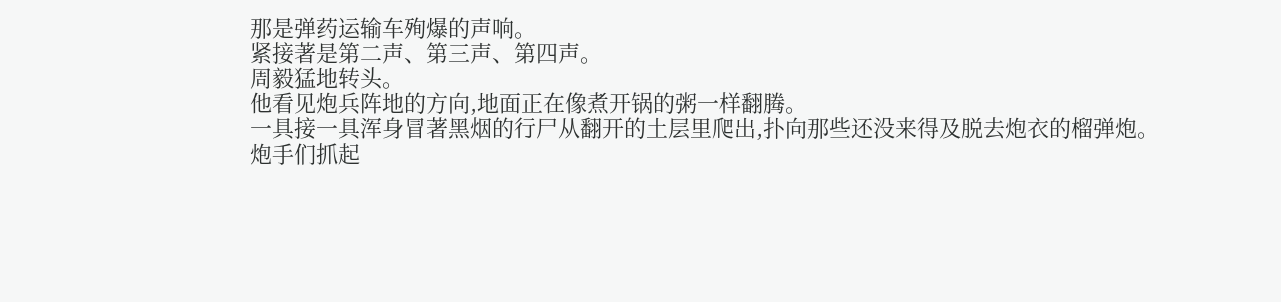那是弹药运输车殉爆的声响。
紧接著是第二声、第三声、第四声。
周毅猛地转头。
他看见炮兵阵地的方向,地面正在像煮开锅的粥一样翻腾。
一具接一具浑身冒著黑烟的行尸从翻开的土层里爬出,扑向那些还没来得及脱去炮衣的榴弹炮。
炮手们抓起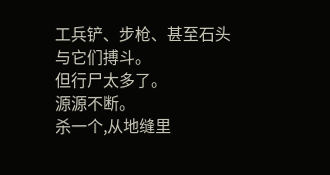工兵铲、步枪、甚至石头与它们搏斗。
但行尸太多了。
源源不断。
杀一个,从地缝里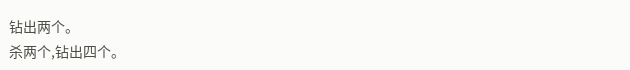钻出两个。
杀两个,钻出四个。